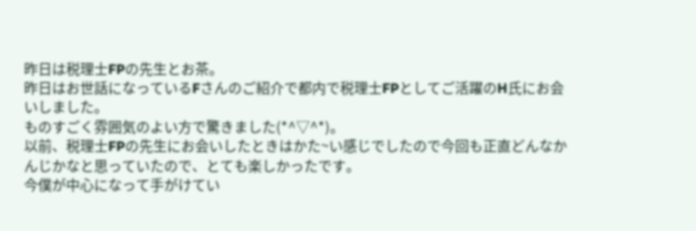昨日は税理士FPの先生とお茶。
昨日はお世話になっているFさんのご紹介で都内で税理士FPとしてご活躍のH氏にお会いしました。
ものすごく雰囲気のよい方で驚きました(*^▽^*)。
以前、税理士FPの先生にお会いしたときはかた~い感じでしたので今回も正直どんなかんじかなと思っていたので、とても楽しかったです。
今僕が中心になって手がけてい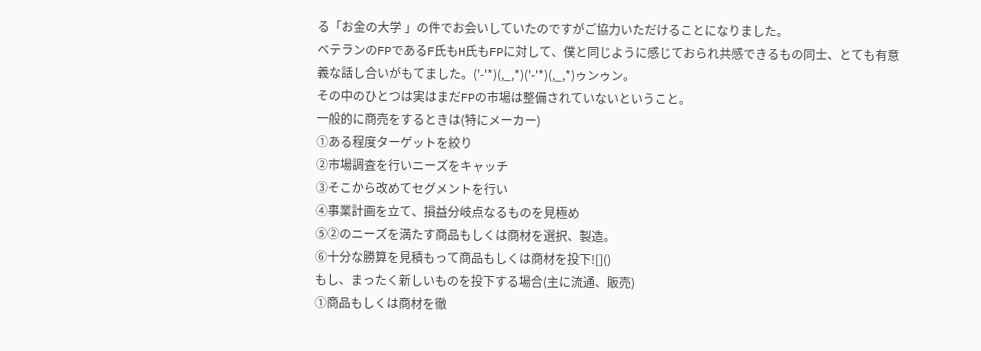る「お金の大学 」の件でお会いしていたのですがご協力いただけることになりました。
ベテランのFPであるF氏もH氏もFPに対して、僕と同じように感じておられ共感できるもの同士、とても有意義な話し合いがもてました。('-'*)(,_,*)('-'*)(,_,*)ゥンゥン。
その中のひとつは実はまだFPの市場は整備されていないということ。
一般的に商売をするときは(特にメーカー)
①ある程度ターゲットを絞り
②市場調査を行いニーズをキャッチ
③そこから改めてセグメントを行い
④事業計画を立て、損益分岐点なるものを見極め
⑤②のニーズを満たす商品もしくは商材を選択、製造。
⑥十分な勝算を見積もって商品もしくは商材を投下![]()
もし、まったく新しいものを投下する場合(主に流通、販売)
①商品もしくは商材を徹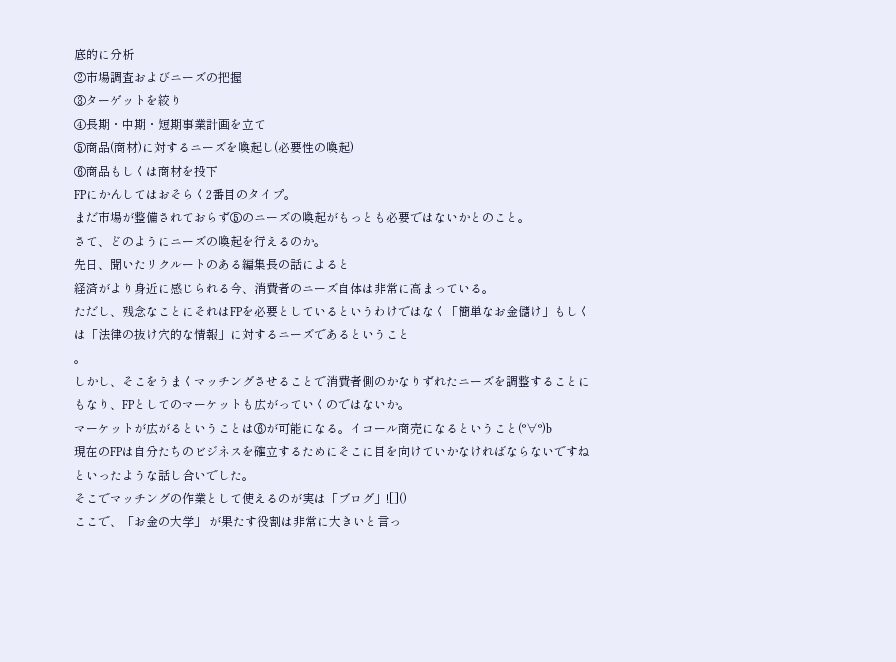底的に分析
②市場調査およびニーズの把握
③ターゲットを絞り
④長期・中期・短期事業計画を立て
⑤商品(商材)に対するニーズを喚起し(必要性の喚起)
⑥商品もしくは商材を投下
FPにかんしてはおそらく2番目のタイプ。
まだ市場が整備されておらず⑤のニーズの喚起がもっとも必要ではないかとのこと。
さて、どのようにニーズの喚起を行えるのか。
先日、聞いたリクルートのある編集長の話によると
経済がより身近に感じられる今、消費者のニーズ自体は非常に高まっている。
ただし、残念なことにそれはFPを必要としているというわけではなく「簡単なお金儲け」もしくは「法律の抜け穴的な情報」に対するニーズであるということ
。
しかし、そこをうまくマッチングさせることで消費者側のかなりずれたニーズを調整することにもなり、FPとしてのマーケットも広がっていくのではないか。
マーケットが広がるということは⑥が可能になる。イコール商売になるということ(°∀°)b
現在のFPは自分たちのビジネスを確立するためにそこに目を向けていかなければならないですねといったような話し合いでした。
そこでマッチングの作業として使えるのが実は「ブログ」![]()
ここで、「お金の大学」 が果たす役割は非常に大きいと言っ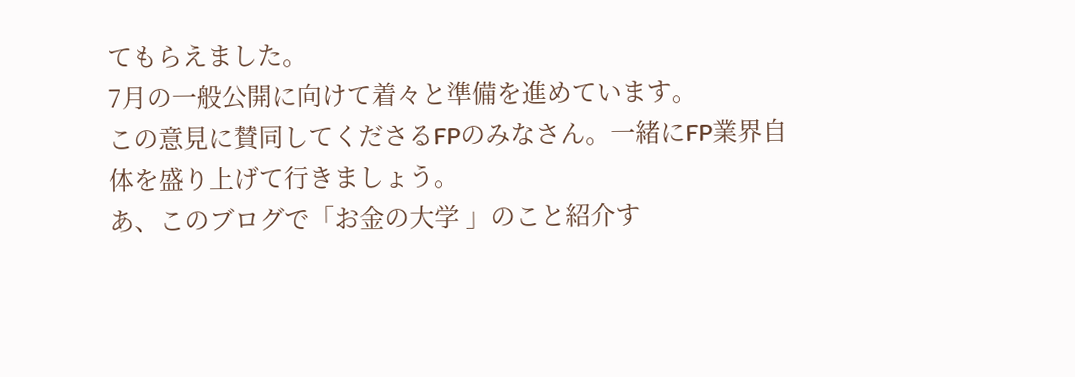てもらえました。
7月の一般公開に向けて着々と準備を進めています。
この意見に賛同してくださるFPのみなさん。一緒にFP業界自体を盛り上げて行きましょう。
あ、このブログで「お金の大学 」のこと紹介す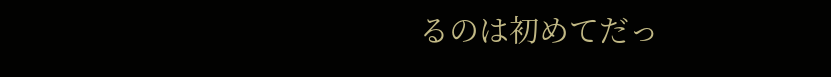るのは初めてだっ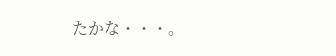たかな・・・。